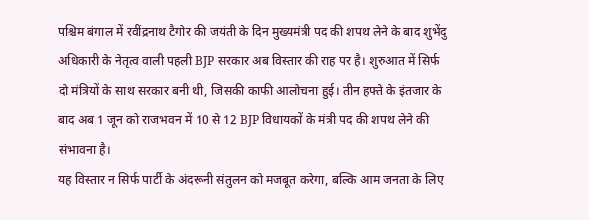पश्चिम बंगाल में रवींद्रनाथ टैगोर की जयंती के दिन मुख्यमंत्री पद की शपथ लेने के बाद शुभेंदु अधिकारी के नेतृत्व वाली पहली BJP सरकार अब विस्तार की राह पर है। शुरुआत में सिर्फ दो मंत्रियों के साथ सरकार बनी थी, जिसकी काफी आलोचना हुई। तीन हफ्ते के इंतजार के बाद अब 1 जून को राजभवन में 10 से 12 BJP विधायकों के मंत्री पद की शपथ लेने की संभावना है।
यह विस्तार न सिर्फ पार्टी के अंदरूनी संतुलन को मजबूत करेगा, बल्कि आम जनता के लिए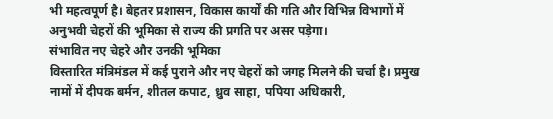भी महत्वपूर्ण है। बेहतर प्रशासन, विकास कार्यों की गति और विभिन्न विभागों में अनुभवी चेहरों की भूमिका से राज्य की प्रगति पर असर पड़ेगा।
संभावित नए चेहरे और उनकी भूमिका
विस्तारित मंत्रिमंडल में कई पुराने और नए चेहरों को जगह मिलने की चर्चा है। प्रमुख नामों में दीपक बर्मन, शीतल कपाट, ध्रुव साहा, पपिया अधिकारी,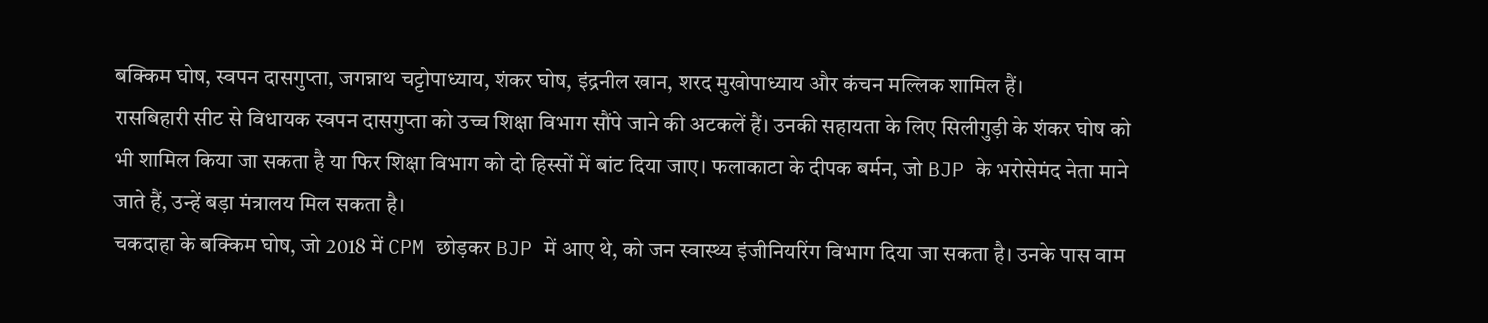बक्किम घोष, स्वपन दासगुप्ता, जगन्नाथ चट्टोपाध्याय, शंकर घोष, इंद्रनील खान, शरद मुखोपाध्याय और कंचन मल्लिक शामिल हैं।
रासबिहारी सीट से विधायक स्वपन दासगुप्ता को उच्च शिक्षा विभाग सौंपे जाने की अटकलें हैं। उनकी सहायता के लिए सिलीगुड़ी के शंकर घोष को भी शामिल किया जा सकता है या फिर शिक्षा विभाग को दो हिस्सों में बांट दिया जाए। फलाकाटा के दीपक बर्मन, जो BJP के भरोसेमंद नेता माने जाते हैं, उन्हें बड़ा मंत्रालय मिल सकता है।
चकदाहा के बक्किम घोष, जो 2018 में CPM छोड़कर BJP में आए थे, को जन स्वास्थ्य इंजीनियरिंग विभाग दिया जा सकता है। उनके पास वाम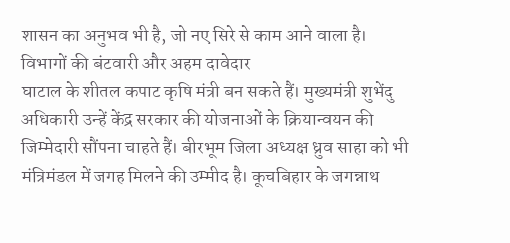शासन का अनुभव भी है, जो नए सिरे से काम आने वाला है।
विभागों की बंटवारी और अहम दावेदार
घाटाल के शीतल कपाट कृषि मंत्री बन सकते हैं। मुख्यमंत्री शुभेंदु अधिकारी उन्हें केंद्र सरकार की योजनाओं के क्रियान्वयन की जिम्मेदारी सौंपना चाहते हैं। बीरभूम जिला अध्यक्ष ध्रुव साहा को भी मंत्रिमंडल में जगह मिलने की उम्मीद है। कूचबिहार के जगन्नाथ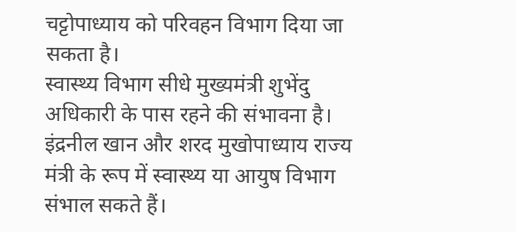चट्टोपाध्याय को परिवहन विभाग दिया जा सकता है।
स्वास्थ्य विभाग सीधे मुख्यमंत्री शुभेंदु अधिकारी के पास रहने की संभावना है। इंद्रनील खान और शरद मुखोपाध्याय राज्य मंत्री के रूप में स्वास्थ्य या आयुष विभाग संभाल सकते हैं।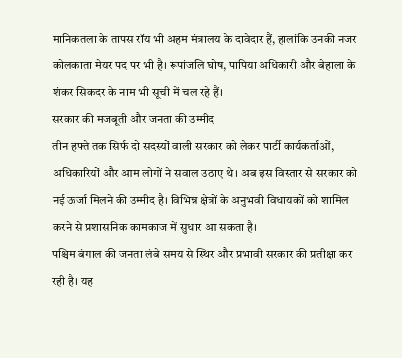मानिकतला के तापस रॉय भी अहम मंत्रालय के दावेदार हैं, हालांकि उनकी नजर कोलकाता मेयर पद पर भी है। रूपांजलि घोष, पापिया अधिकारी और बेहाला के शंकर सिकदर के नाम भी सूची में चल रहे हैं।
सरकार की मजबूती और जनता की उम्मीद
तीन हफ्ते तक सिर्फ दो सदस्यों वाली सरकार को लेकर पार्टी कार्यकर्ताओं, अधिकारियों और आम लोगों ने सवाल उठाए थे। अब इस विस्तार से सरकार को नई ऊर्जा मिलने की उम्मीद है। विभिन्न क्षेत्रों के अनुभवी विधायकों को शामिल करने से प्रशासनिक कामकाज में सुधार आ सकता है।
पश्चिम बंगाल की जनता लंबे समय से स्थिर और प्रभावी सरकार की प्रतीक्षा कर रही है। यह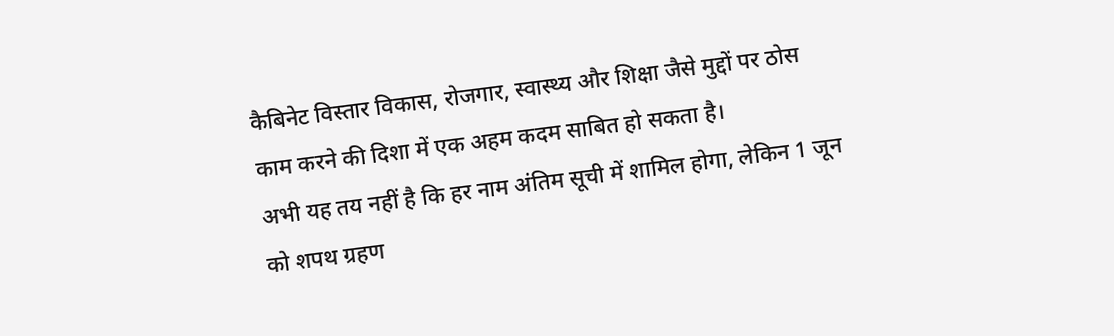कैबिनेट विस्तार विकास, रोजगार, स्वास्थ्य और शिक्षा जैसे मुद्दों पर ठोस काम करने की दिशा में एक अहम कदम साबित हो सकता है।
अभी यह तय नहीं है कि हर नाम अंतिम सूची में शामिल होगा, लेकिन 1 जून को शपथ ग्रहण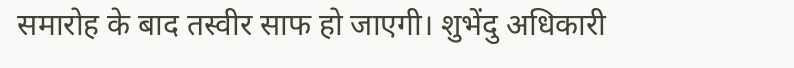समारोह के बाद तस्वीर साफ हो जाएगी। शुभेंदु अधिकारी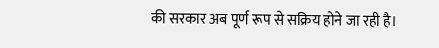की सरकार अब पूर्ण रूप से सक्रिय होने जा रही है।